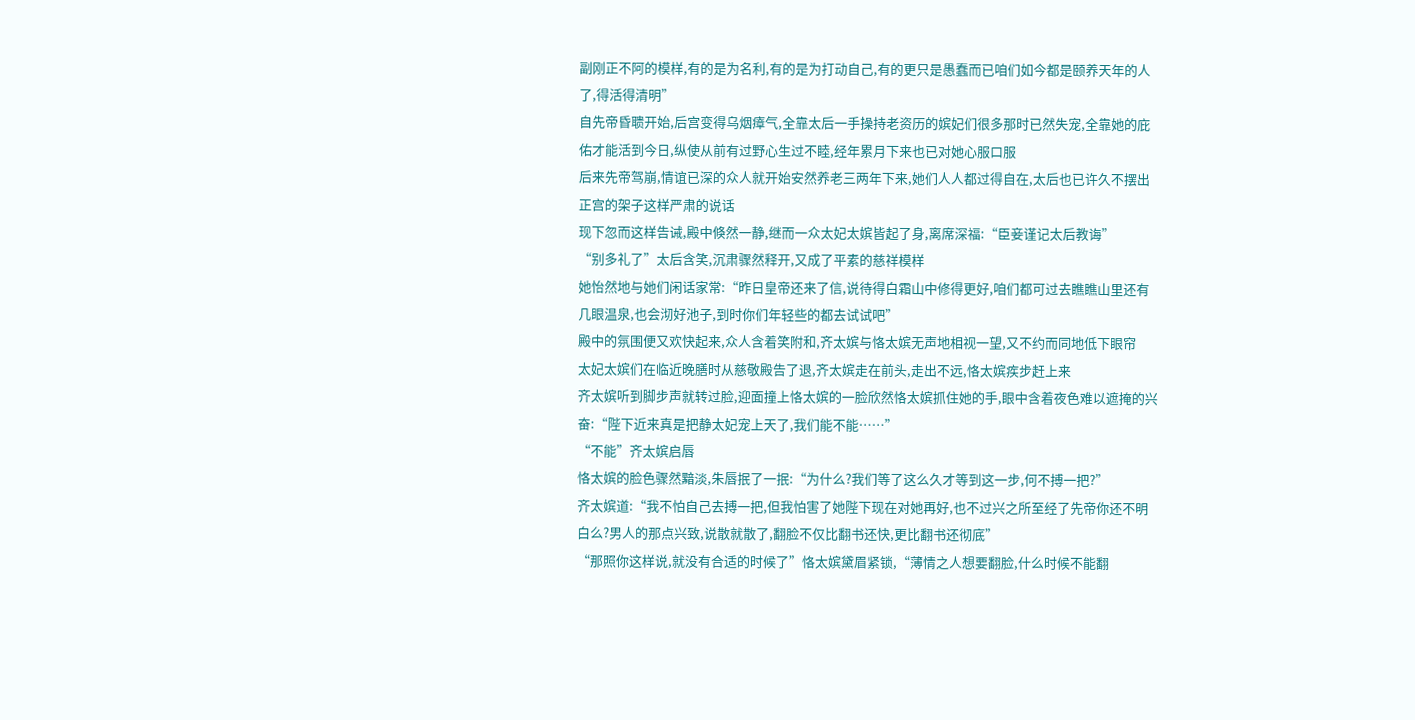副刚正不阿的模样,有的是为名利,有的是为打动自己,有的更只是愚蠢而已咱们如今都是颐养天年的人了,得活得清明”
自先帝昏聩开始,后宫变得乌烟瘴气,全靠太后一手操持老资历的嫔妃们很多那时已然失宠,全靠她的庇佑才能活到今日,纵使从前有过野心生过不睦,经年累月下来也已对她心服口服
后来先帝驾崩,情谊已深的众人就开始安然养老三两年下来,她们人人都过得自在,太后也已许久不摆出正宫的架子这样严肃的说话
现下忽而这样告诫,殿中倏然一静,继而一众太妃太嫔皆起了身,离席深福:“臣妾谨记太后教诲”
“别多礼了”太后含笑,沉肃骤然释开,又成了平素的慈祥模样
她怡然地与她们闲话家常:“昨日皇帝还来了信,说待得白霜山中修得更好,咱们都可过去瞧瞧山里还有几眼温泉,也会沏好池子,到时你们年轻些的都去试试吧”
殿中的氛围便又欢快起来,众人含着笑附和,齐太嫔与恪太嫔无声地相视一望,又不约而同地低下眼帘
太妃太嫔们在临近晚膳时从慈敬殿告了退,齐太嫔走在前头,走出不远,恪太嫔疾步赶上来
齐太嫔听到脚步声就转过脸,迎面撞上恪太嫔的一脸欣然恪太嫔抓住她的手,眼中含着夜色难以遮掩的兴奋:“陛下近来真是把静太妃宠上天了,我们能不能……”
“不能”齐太嫔启唇
恪太嫔的脸色骤然黯淡,朱唇抿了一抿:“为什么?我们等了这么久才等到这一步,何不搏一把?”
齐太嫔道:“我不怕自己去搏一把,但我怕害了她陛下现在对她再好,也不过兴之所至经了先帝你还不明白么?男人的那点兴致,说散就散了,翻脸不仅比翻书还快,更比翻书还彻底”
“那照你这样说,就没有合适的时候了”恪太嫔黛眉紧锁,“薄情之人想要翻脸,什么时候不能翻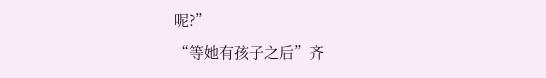呢?”
“等她有孩子之后”齐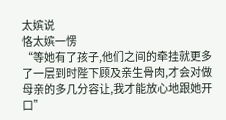太嫔说
恪太嫔一愣
“等她有了孩子,他们之间的牵挂就更多了一层到时陛下顾及亲生骨肉,才会对做母亲的多几分容让,我才能放心地跟她开口”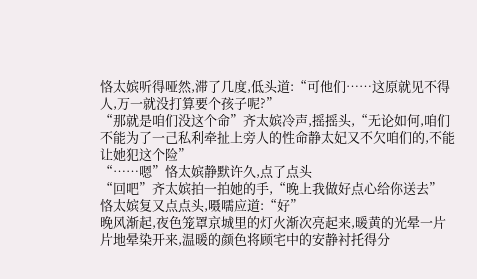恪太嫔听得哑然,滞了几度,低头道:“可他们……这原就见不得人,万一就没打算要个孩子呢?”
“那就是咱们没这个命”齐太嫔冷声,摇摇头,“无论如何,咱们不能为了一己私利牵扯上旁人的性命静太妃又不欠咱们的,不能让她犯这个险”
“……嗯”恪太嫔静默许久,点了点头
“回吧”齐太嫔拍一拍她的手,“晚上我做好点心给你送去”
恪太嫔复又点点头,嗫嚅应道:“好”
晚风渐起,夜色笼罩京城里的灯火渐次亮起来,暖黄的光晕一片片地晕染开来,温暖的颜色将顾宅中的安静衬托得分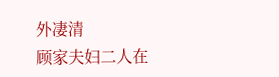外凄清
顾家夫妇二人在